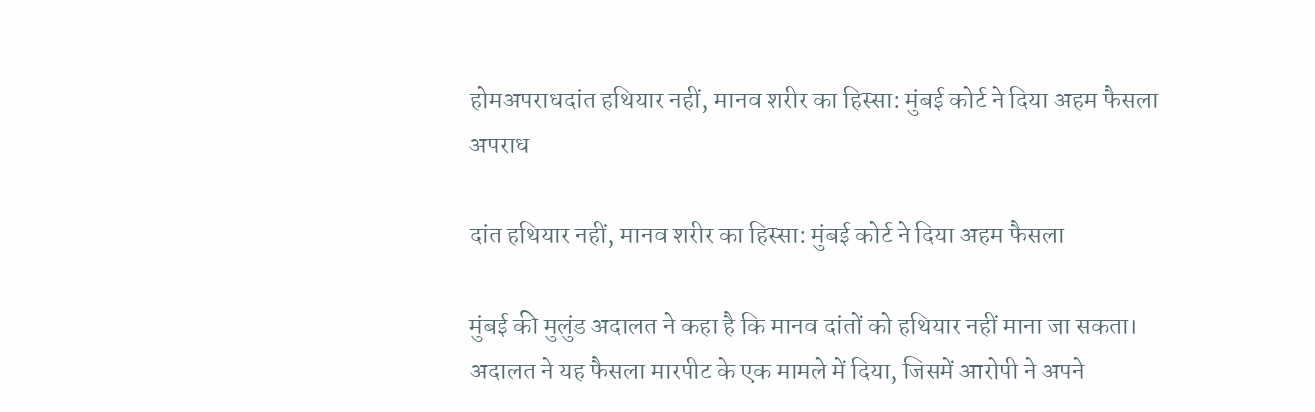होमअपराधदांत हथियार नहीं, मानव शरीर का हिस्सा: मुंबई कोर्ट ने दिया अहम फैसला
अपराध

दांत हथियार नहीं, मानव शरीर का हिस्सा: मुंबई कोर्ट ने दिया अहम फैसला

मुंबई की मुलुंड अदालत ने कहा है कि मानव दांतों को हथियार नहीं माना जा सकता। अदालत ने यह फैसला मारपीट के एक मामले में दिया, जिसमें आरोपी ने अपने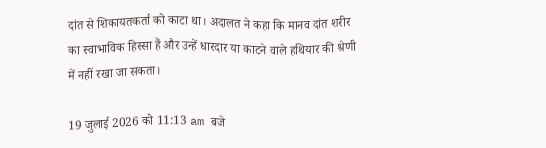दांत से शिकायतकर्ता को काटा था। अदालत ने कहा कि मानव दांत शरीर का स्वाभाविक हिस्सा हैं और उन्हें धारदार या काटने वाले हथियार की श्रेणी में नहीं रखा जा सकता।

19 जुलाई 2026 को 11:13 am बजे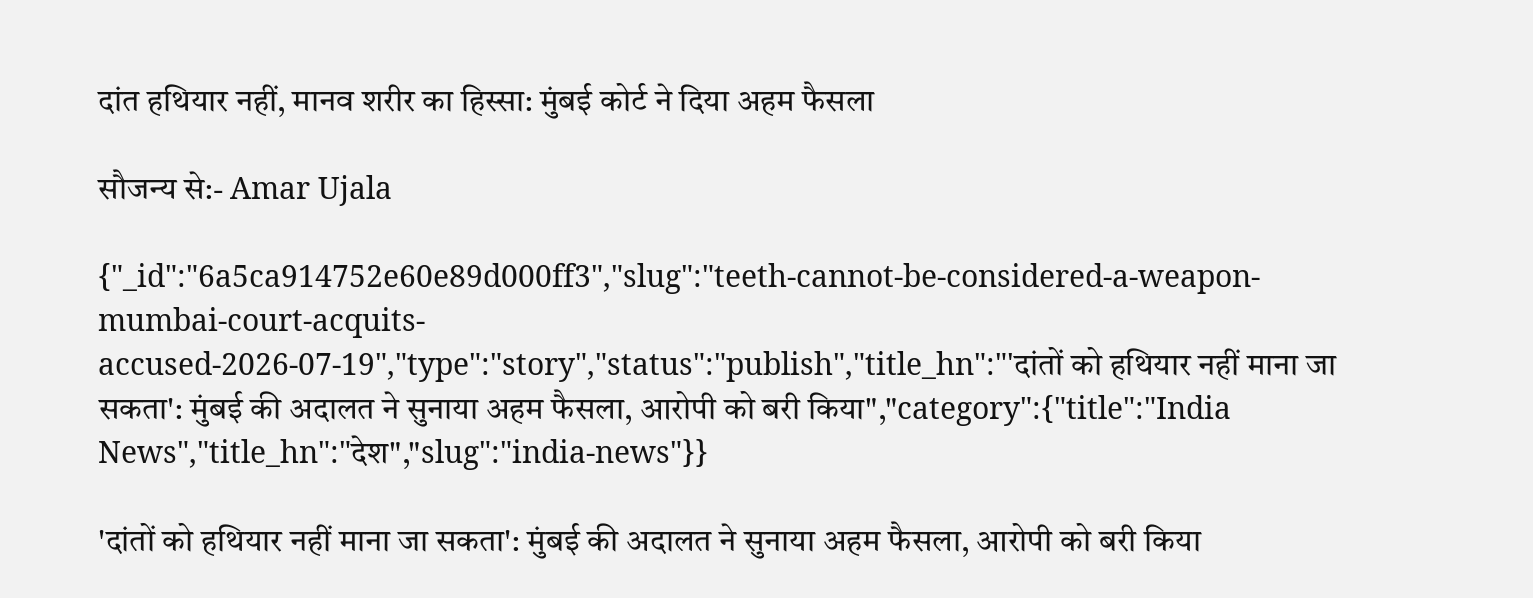दांत हथियार नहीं, मानव शरीर का हिस्सा: मुंबई कोर्ट ने दिया अहम फैसला

सौजन्य से:- Amar Ujala

{"_id":"6a5ca914752e60e89d000ff3","slug":"teeth-cannot-be-considered-a-weapon-mumbai-court-acquits-accused-2026-07-19","type":"story","status":"publish","title_hn":"'दांतों को हथियार नहीं माना जा सकता': मुंबई की अदालत ने सुनाया अहम फैसला, आरोपी को बरी किया","category":{"title":"India News","title_hn":"देश","slug":"india-news"}}

'दांतों को हथियार नहीं माना जा सकता': मुंबई की अदालत ने सुनाया अहम फैसला, आरोपी को बरी किया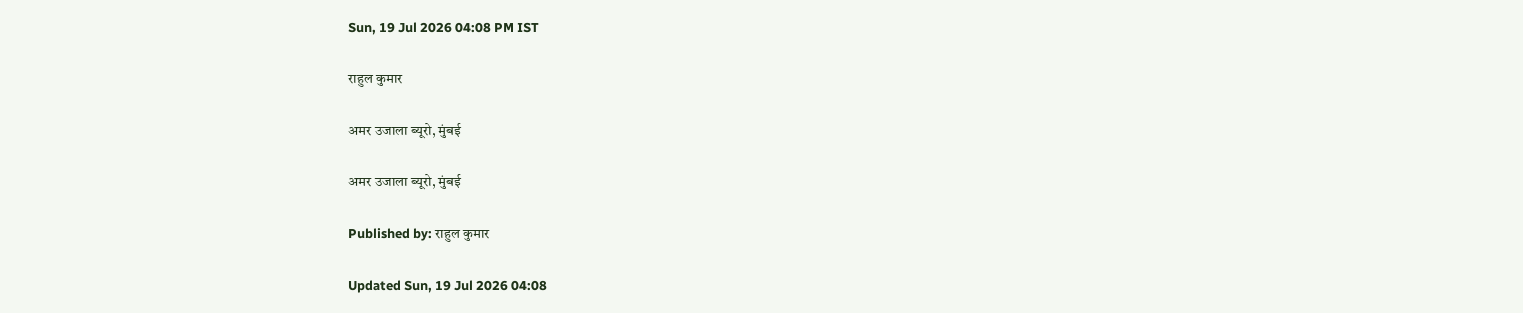Sun, 19 Jul 2026 04:08 PM IST

राहुल कुमार

अमर उजाला ब्यूरो, मुंबई

अमर उजाला ब्यूरो, मुंबई

Published by: राहुल कुमार

Updated Sun, 19 Jul 2026 04:08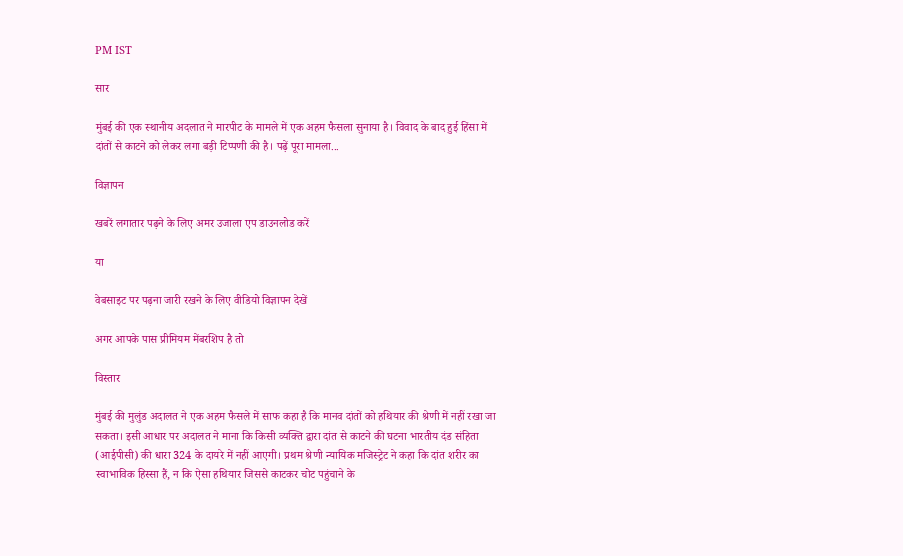PM IST

सार

मुंबई की एक स्थानीय अदलात ने मारपीट के मामले में एक अहम फैसला सुनाया है। विवाद के बाद हुई हिंसा में दांतों से काटने को लेकर लगा बड़ी टिप्पणी की है। पढ़ें पूरा मामला...

विज्ञापन

खबरें लगातार पढ़ने के लिए अमर उजाला एप डाउनलोड करें

या

वेबसाइट पर पढ़ना जारी रखने के लिए वीडियो विज्ञापन देखें

अगर आपके पास प्रीमियम मेंबरशिप है तो

विस्तार

मुंबई की मुलुंड अदालत ने एक अहम फैसले में साफ कहा है कि मानव दांतों को हथियार की श्रेणी में नहीं रखा जा सकता। इसी आधार पर अदालत ने माना कि किसी व्यक्ति द्वारा दांत से काटने की घटना भारतीय दंड संहिता (आईपीसी) की धारा 324 के दायरे में नहीं आएगी। प्रथम श्रेणी न्यायिक मजिस्ट्रेट ने कहा कि दांत शरीर का स्वाभाविक हिस्सा हैं, न कि ऐसा हथियार जिससे काटकर चोट पहुंचाने के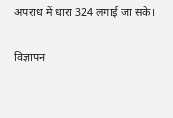अपराध में धारा 324 लगाई जा सके।

विज्ञापन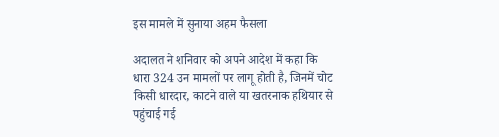इस मामले में सुनाया अहम फैसला

अदालत ने शनिवार को अपने आदेश में कहा कि धारा 324 उन मामलों पर लागू होती है, जिनमें चोट किसी धारदार, काटने वाले या खतरनाक हथियार से पहुंचाई गई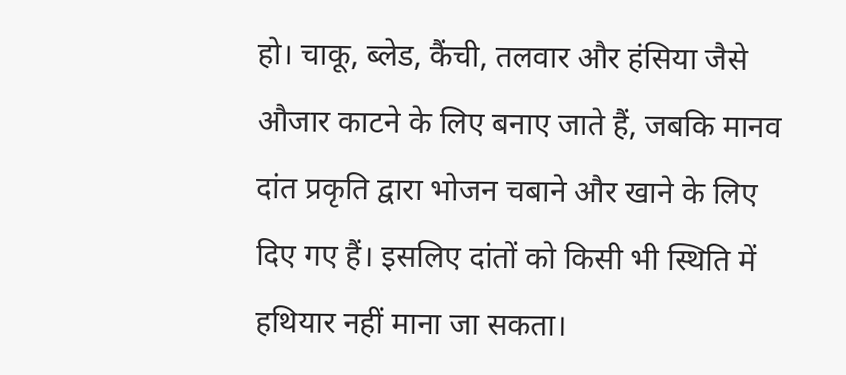हो। चाकू, ब्लेड, कैंची, तलवार और हंसिया जैसे औजार काटने के लिए बनाए जाते हैं, जबकि मानव दांत प्रकृति द्वारा भोजन चबाने और खाने के लिए दिए गए हैं। इसलिए दांतों को किसी भी स्थिति में हथियार नहीं माना जा सकता।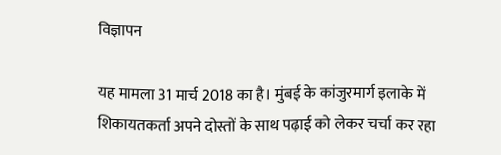विज्ञापन

यह मामला 31 मार्च 2018 का है। मुंबई के कांजुरमार्ग इलाके में शिकायतकर्ता अपने दोस्तों के साथ पढ़ाई को लेकर चर्चा कर रहा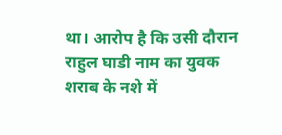था। आरोप है कि उसी दौरान राहुल घाडी नाम का युवक शराब के नशे में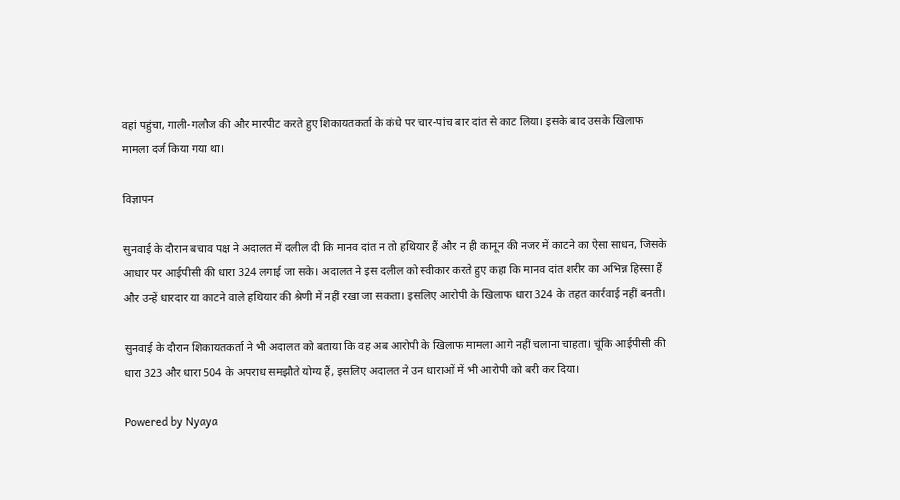वहां पहुंचा, गाली-गलौज की और मारपीट करते हुए शिकायतकर्ता के कंधे पर चार-पांच बार दांत से काट लिया। इसके बाद उसके खिलाफ मामला दर्ज किया गया था।

विज्ञापन

सुनवाई के दौरान बचाव पक्ष ने अदालत में दलील दी कि मानव दांत न तो हथियार हैं और न ही कानून की नजर में काटने का ऐसा साधन, जिसके आधार पर आईपीसी की धारा 324 लगाई जा सके। अदालत ने इस दलील को स्वीकार करते हुए कहा कि मानव दांत शरीर का अभिन्न हिस्सा हैं और उन्हें धारदार या काटने वाले हथियार की श्रेणी में नहीं रखा जा सकता। इसलिए आरोपी के खिलाफ धारा 324 के तहत कार्रवाई नहीं बनती।

सुनवाई के दौरान शिकायतकर्ता ने भी अदालत को बताया कि वह अब आरोपी के खिलाफ मामला आगे नहीं चलाना चाहता। चूंकि आईपीसी की धारा 323 और धारा 504 के अपराध समझौते योग्य हैं, इसलिए अदालत ने उन धाराओं में भी आरोपी को बरी कर दिया।

Powered by Nyaya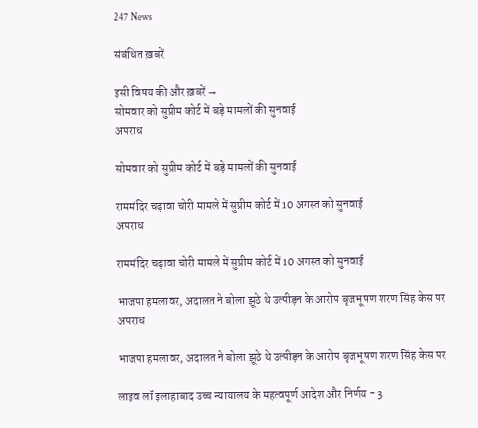247 News

संबंधित ख़बरें

इसी विषय की और ख़बरें →
सोमवार को सुप्रीम कोर्ट में बड़े मामलों की सुनवाई
अपराध

सोमवार को सुप्रीम कोर्ट में बड़े मामलों की सुनवाई

राममंदिर चढ़ावा चोरी मामले में सुप्रीम कोर्ट में 10 अगस्त को सुनवाई
अपराध

राममंदिर चढ़ावा चोरी मामले में सुप्रीम कोर्ट में 10 अगस्त को सुनवाई

भाजपा हमलावर, अदालत ने बोला झूठे थे उत्पीड़न के आरोप बृजभूषण शरण सिंह केस पर
अपराध

भाजपा हमलावर, अदालत ने बोला झूठे थे उत्पीड़न के आरोप बृजभूषण शरण सिंह केस पर

लाइव लॉ इलाहाबाद उच्च न्यायालय के महत्वपूर्ण आदेश और निर्णय - 3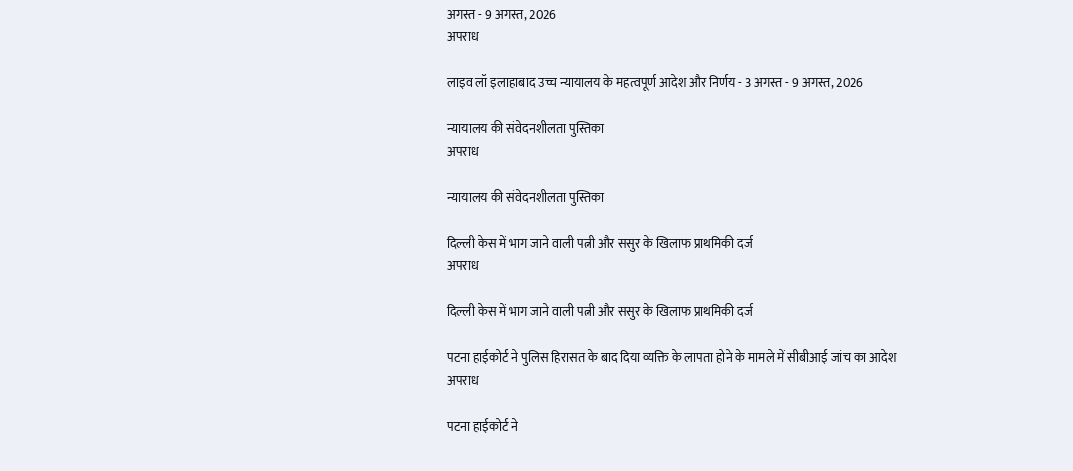अगस्त - 9 अगस्त, 2026
अपराध

लाइव लॉ इलाहाबाद उच्च न्यायालय के महत्वपूर्ण आदेश और निर्णय - 3 अगस्त - 9 अगस्त, 2026

न्यायालय की संवेदनशीलता पुस्तिका
अपराध

न्यायालय की संवेदनशीलता पुस्तिका

दिल्ली केस में भाग जाने वाली पत्नी और ससुर के खिलाफ प्राथमिकी दर्ज
अपराध

दिल्ली केस में भाग जाने वाली पत्नी और ससुर के खिलाफ प्राथमिकी दर्ज

पटना हाईकोर्ट ने पुलिस हिरासत के बाद दिया व्यक्ति के लापता होने के मामले में सीबीआई जांच का आदेश
अपराध

पटना हाईकोर्ट ने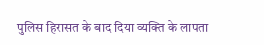पुलिस हिरासत के बाद दिया व्यक्ति के लापता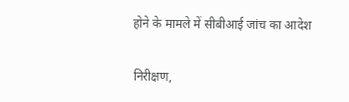होने के मामले में सीबीआई जांच का आदेश

निरीक्षण,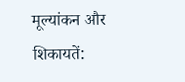मूल्यांकन और शिकायतें: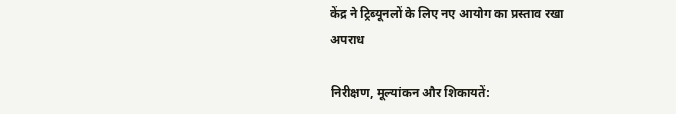केंद्र ने ट्रिब्यूनलों के लिए नए आयोग का प्रस्ताव रखा
अपराध

निरीक्षण, मूल्यांकन और शिकायतें: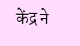केंद्र ने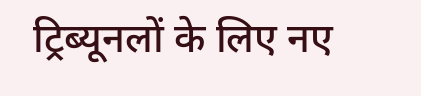ट्रिब्यूनलों के लिए नए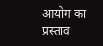आयोग का प्रस्ताव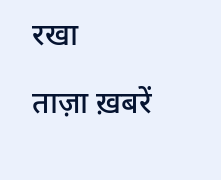रखा

ताज़ा ख़बरें